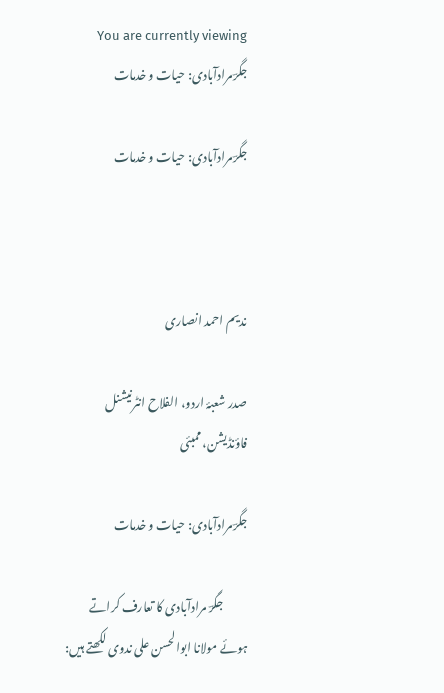You are currently viewing جگرؔمرادآبادی: حیات و خدمات

جگرؔمرادآبادی: حیات و خدمات



ندیم احمد انصاری

صدر شعبۂ اردو، الفلاح انٹرنیشنل فاؤنڈیشن، ممبئی

جگرؔمرادآبادی: حیات و خدمات

          جگرؔ مرادآبادی کا تعارف کراتے ہوئے مولانا ابوالحسن علی ندوی لکھتے ہیں: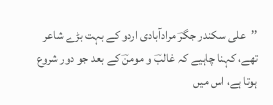’’علی سکندر جگرؔ مرادآبادی اردو کے بہت بڑے شاعر تھے، کہنا چاہیے کہ غالبؔ و مومنؔ کے بعد جو دور شروع ہوتا ہے، اس میں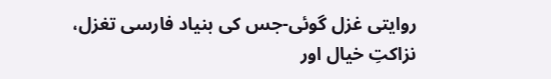روایتی غزل گوئی-جس کی بنیاد فارسی تغزل، نزاکتِ خیال اور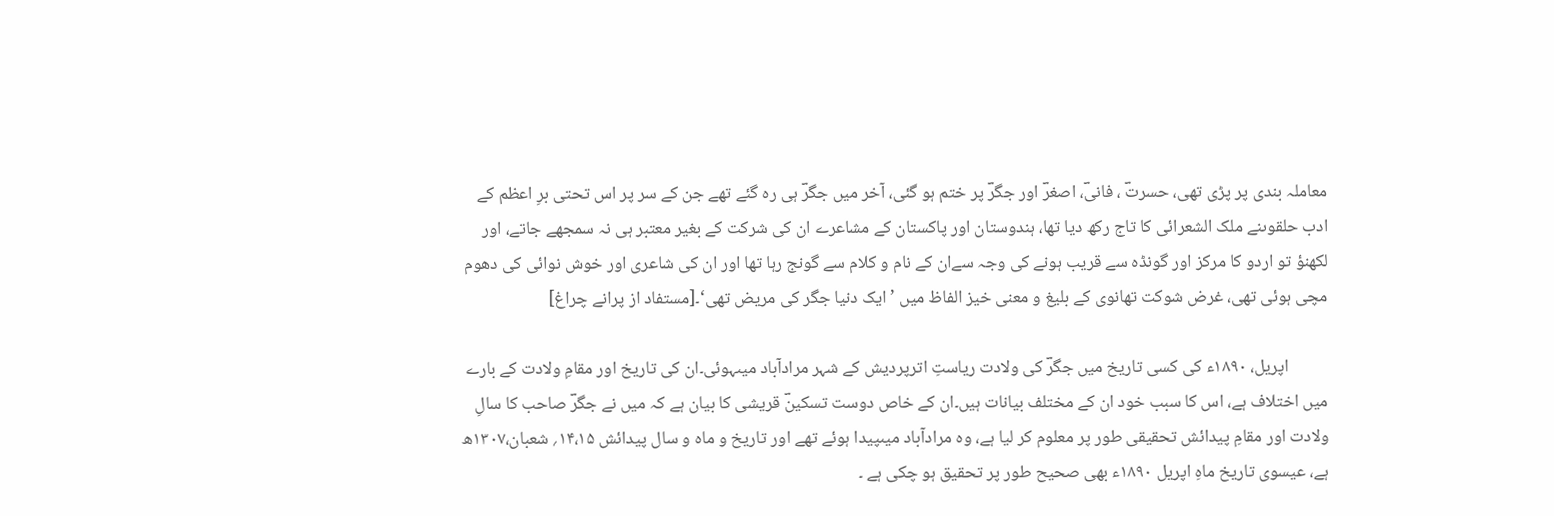معاملہ بندی پر پڑی تھی، حسرتؔ ، فانیؔ، اصغرؔ اور جگرؔ پر ختم ہو گئی، آخر میں جگرؔ ہی رہ گئے تھے جن کے سر پر اس تحتی برِ اعظم کے ادب حلقوںنے ملک الشعرائی کا تاج رکھ دیا تھا، ہندوستان اور پاکستان کے مشاعرے ان کی شرکت کے بغیر معتبر ہی نہ سمجھے جاتے، اور لکھنؤ تو اردو کا مرکز اور گونڈہ سے قریب ہونے کی وجہ سےان کے نام و کلام سے گونج رہا تھا اور ان کی شاعری اور خوش نوائی کی دھوم مچی ہوئی تھی، غرض شوکت تھانوی کے بلیغ و معنی خیز الفاظ میں ’ایک دنیا جگر کی مریض تھی‘۔[مستفاد از پرانے چراغ]

          اپریل، ۱۸۹۰ء کی کسی تاریخ میں جگرؔ کی ولادت ریاستِ اترپردیش کے شہر مرادآباد میںہوئی۔ان کی تاریخ اور مقامِ ولادت کے بارے میں اختلاف ہے، اس کا سبب خود ان کے مختلف بیانات ہیں۔ان کے خاص دوست تسکینؔ قریشی کا بیان ہے کہ میں نے جگرؔ صاحب کا سالِ ولادت اور مقامِ پیدائش تحقیقی طور پر معلوم کر لیا ہے، وہ مرادآباد میںپیدا ہوئے تھے اور تاریخ و ماہ و سال پیدائش ۱۴،۱۵؍ شعبان،۱۳۰۷ھ ہے، عیسوی تاریخ ماہِ اپریل ۱۸۹۰ء بھی صحیح طور پر تحقیق ہو چکی ہے ۔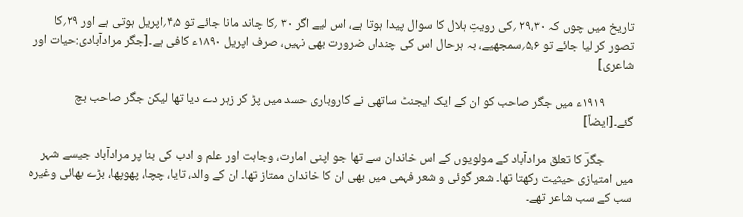تاریخ میں چوں کہ ۲۹،۳۰ ؍کی رویتِ ہلال کا سوال پیدا ہوتا ہے، اس لیے اگر ۳۰ ؍کا چاند مانا جائے تو ۴،۵؍اپریل ہوتی ہے اور ۲۹؍کا تصور کر لیا جائے تو ۵،۶؍سمجھیے، بہ ہرحال اس کی چنداں ضرورت بھی نہیں، صرف اپریل ۱۸۹۰ء کافی ہے۔[جگر مرادآبادی:حیات اور شاعری]

          ۱۹۱۹ء میں جگر صاحب کو ان کے ایک ایجنٹ ساتھی نے کاروباری حسد میں پڑ کر زہر دے دیا تھا لیکن جگر صاحب بچ گئے۔[ایضاً]

          جگرؔ کا تعلق مرادآباد کے مولویوں کے اس خاندان سے تھا جو اپنی امارت، وجاہت اور علم و ادب کی بنا پر مرادآباد جیسے شہر میں امتیازی حیثیت رکھتا تھا۔ شعر گوئی و شعر فہمی میں بھی ان کا خاندان ممتاز تھا۔ ان کے والد، تایا، چچا، پھوپھا، بڑے بھائی وغیرہ سب کے سب شاعر تھے۔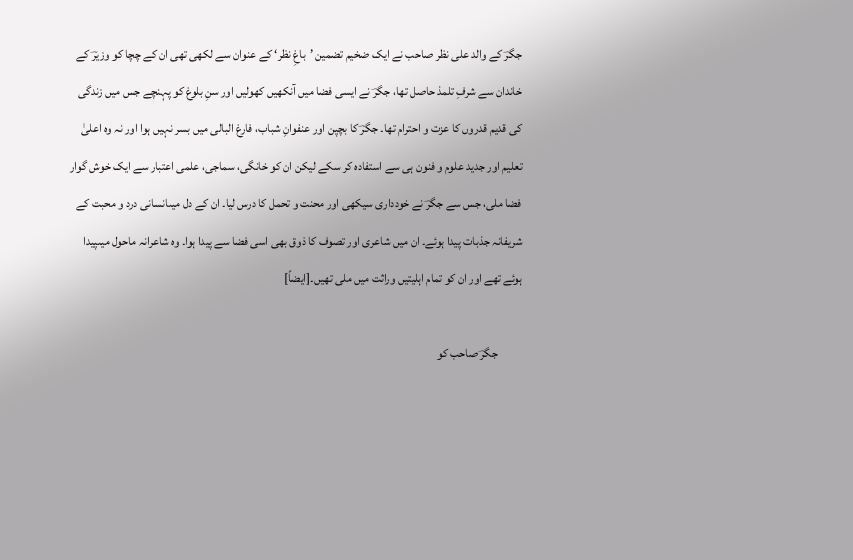جگرؔ کے والد علی نظر صاحب نے ایک ضخیم تضمین ’باغِ نظر‘ کے عنوان سے لکھی تھی ان کے چچا کو وزیرؔ کے خاندان سے شرفِ تلمذ حاصل تھا، جگرؔ نے ایسی فضا میں آنکھیں کھولیں اور سنِ بلوغ کو پہنچے جس میں زندگی کی قدیم قدروں کا عزت و احترام تھا۔ جگرؔ کا بچپن اور عنفوانِ شباب، فارغ البالی میں بسر نہیں ہوا اور نہ وہ اعلیٰ تعلیم اور جدید علوم و فنون ہی سے استفادہ کر سکے لیکن ان کو خانگی، سماجی، علمی اعتبار سے ایک خوش گوار فضا ملی، جس سے جگرؔ نے خودداری سیکھی اور محنت و تحمل کا درس لیا۔ ان کے دل میںانسانی درد و محبت کے شریفانہ جذبات پیدا ہوئے۔ ان میں شاعری اور تصوف کا ذوق بھی اسی فضا سے پیدا ہوا۔ وہ شاعرانہ ماحول میںپیدا ہوئے تھے اور ان کو تمام اہلیتیں وراثت میں ملی تھیں۔[ایضاً]

          جگرؔ صاحب کو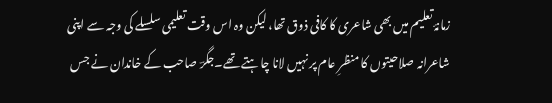زمانۂ تعلیم میں بھی شاعری کا کافی ذوق تھا، لیکن وہ اس وقت تعلیمی سلسلے کی وجہ سے اپنی شاعرانہ صلاحیتوں کا منظرِ عام پر نہیں لانا چاہتے تھے۔جگرؔ صاحب کے خاندان نے جس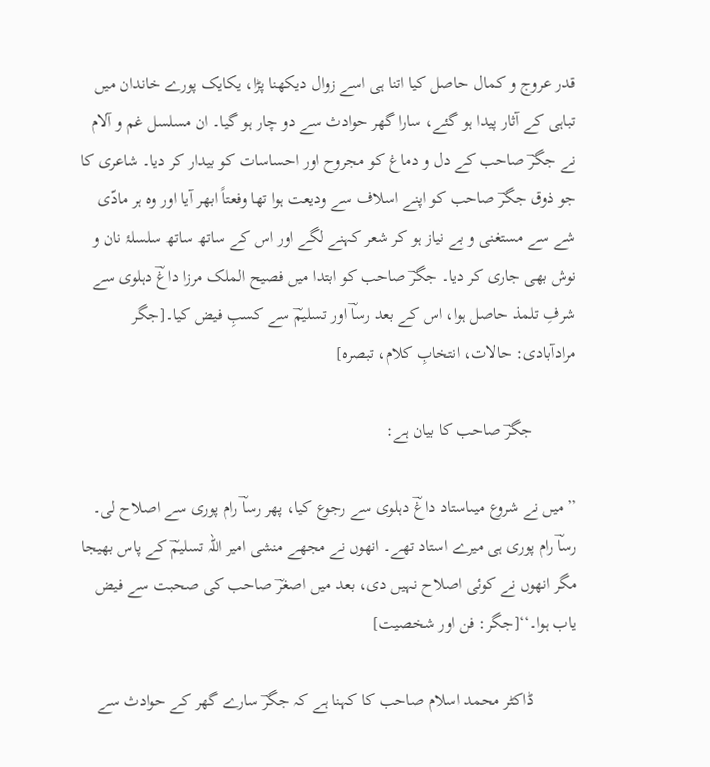قدر عروج و کمال حاصل کیا اتنا ہی اسے زوال دیکھنا پڑا، یکایک پورے خاندان میں تباہی کے آثار پیدا ہو گئے، سارا گھر حوادث سے دو چار ہو گیا۔ ان مسلسل غم و آلام نے جگرؔ صاحب کے دل و دماغ کو مجروح اور احساسات کو بیدار کر دیا۔ شاعری کا جو ذوق جگرؔ صاحب کو اپنے اسلاف سے ودیعت ہوا تھا وفعتاً ابھر آیا اور وہ ہر مادّی شے سے مستغنی و بے نیاز ہو کر شعر کہنے لگے اور اس کے ساتھ ساتھ سلسلۂ نان و نوش بھی جاری کر دیا۔ جگرؔ صاحب کو ابتدا میں فصیح الملک مرزا داغؔ دہلوی سے شرفِ تلمذ حاصل ہوا، اس کے بعد رساؔ اور تسلیمؔ سے کسبِ فیض کیا۔[جگر مرادآبادی: حالات، انتخابِ کلام، تبصرہ]

          جگرؔ صاحب کا بیان ہے:

’’میں نے شروع میںاستاد داغؔ دہلوی سے رجوع کیا، پھر رساؔ رام پوری سے اصلاح لی۔ رساؔ رام پوری ہی میرے استاد تھے۔ انھوں نے مجھے منشی امیر اللہ تسلیمؔ کے پاس بھیجا مگر انھوں نے کوئی اصلاح نہیں دی، بعد میں اصغرؔ صاحب کی صحبت سے فیض یاب ہوا۔‘‘[جگر: فن اور شخصیت]

          ڈاکٹر محمد اسلام صاحب کا کہنا ہے کہ جگرؔ سارے گھر کے حوادث سے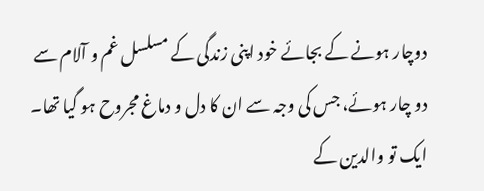دوچار ہونے کے بجائے خود اپنی زندگی کے مسلسل غم و آلام سے دو چار ہوئے، جس کی وجہ سے ان کا دل و دماغ مجروح ہو گیا تھا۔ ایک تو والدین کے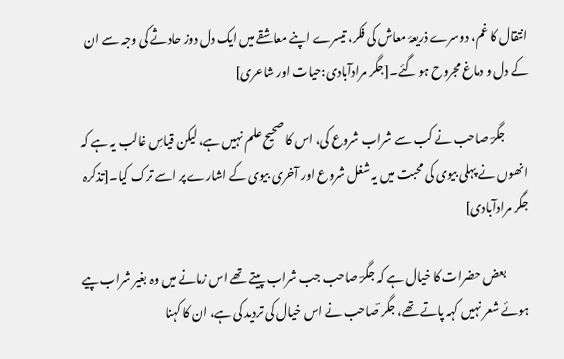انتقال کا غم، دوسرے ذریعۂ معاش کی فکر، تیسرے اپنے معاشقے میں ایک دل دوز حادثے کی وجہ سے ان کے دل و دماغ مجروح ہو گئے۔[جگر مرادآبادی:حیات اور شاعری]

          جگرؔ صاحب نے کب سے شراب شروع کی، اس کا صحیح علم نہیں ہے، لیکن قیاسِ غالب یہ ہے کہ انھوں نے پہلی بیوی کی محبت میں یہ شغل شروع اور آخری بیوی کے اشارے پر اسے ترک کیا۔[تذکرہ جگر مرادآبادی]

          بعض حضرات کا خیال ہے کہ جگرؔ صاحب جب شراب پیتے تھے اس زمانے میں وہ بغیر شراب پیے ہوئے شعر نہیں کہہ پاتے تھے، جگر ؔصاحب نے اس خیال کی تردید کی ہے، ان کا کہنا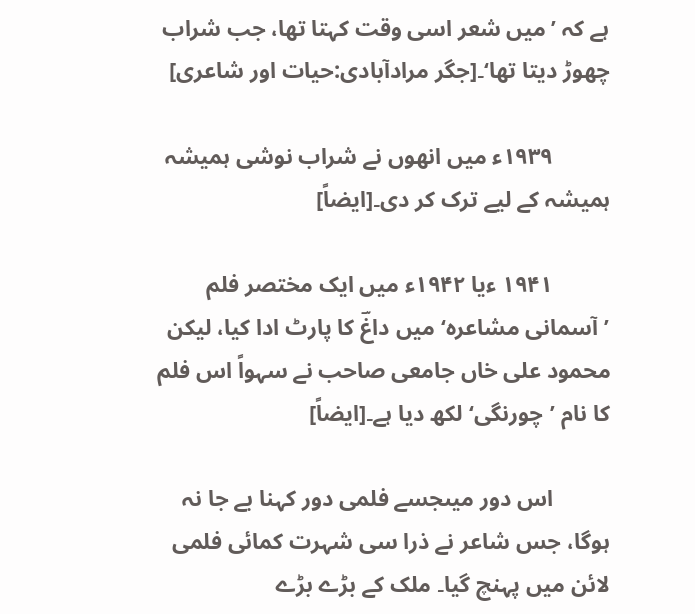ہے کہ ’میں شعر اسی وقت کہتا تھا، جب شراب چھوڑ دیتا تھا‘۔[جگر مرادآبادی:حیات اور شاعری]

          ۱۹۳۹ء میں انھوں نے شراب نوشی ہمیشہ ہمیشہ کے لیے ترک کر دی۔[ایضاً]

          ۱۹۴۱ ءیا ۱۹۴۲ء میں ایک مختصر فلم ’آسمانی مشاعرہ‘ میں داغؔ کا پارٹ ادا کیا، لیکن محمود علی خاں جامعی صاحب نے سہواً اس فلم کا نام ’چورنگی‘ لکھ دیا ہے۔[ایضاً]

          اس دور میںجسے فلمی دور کہنا بے جا نہ ہوگا، جس شاعر نے ذرا سی شہرت کمائی فلمی لائن میں پہنچ گیا۔ ملک کے بڑے بڑے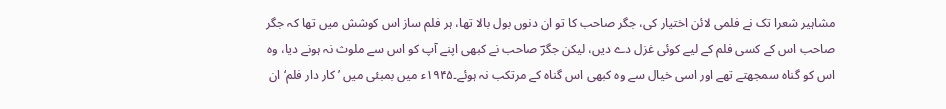مشاہیر شعرا تک نے فلمی لائن اختیار کی، جگر صاحب کا تو ان دنوں بول بالا تھا، ہر فلم ساز اس کوشش میں تھا کہ جگر صاحب اس کے کسی فلم کے لیے کوئی غزل دے دیں، لیکن جگرؔ صاحب نے کبھی اپنے آپ کو اس سے ملوث نہ ہونے دیا، وہ اس کو گناہ سمجھتے تھے اور اسی خیال سے وہ کبھی اس گناہ کے مرتکب نہ ہوئے۔۱۹۴۵ء میں بمبئی میں ’کار دار فلم‘ ان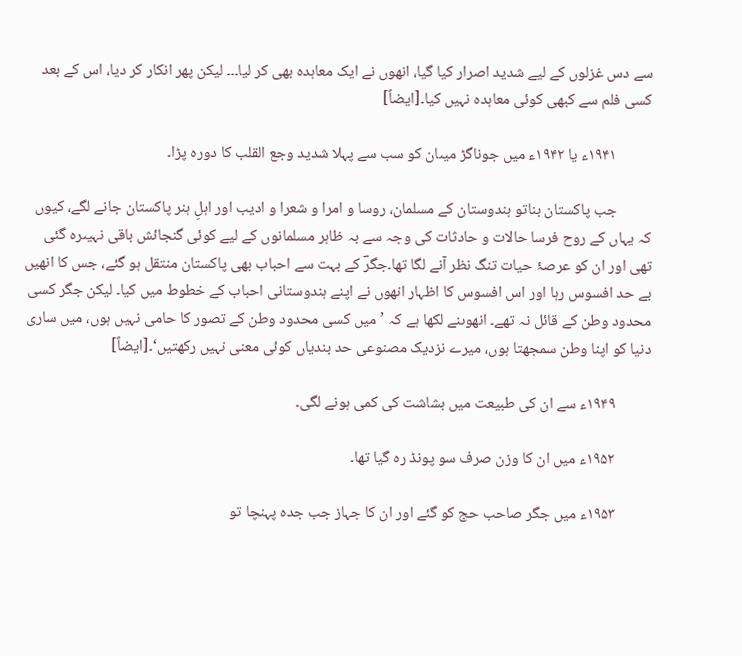سے دس غزلوں کے لیے شدید اصرار کیا گیا، انھوں نے ایک معاہدہ بھی کر لیا۔۔۔ لیکن پھر انکار کر دیا، اس کے بعد کسی فلم سے کبھی کوئی معاہدہ نہیں کیا۔[ایضاً]

          ۱۹۴۱ء یا ۱۹۴۲ء میں جوناگڑ میںان کو سب سے پہلا شدید وجع القلب کا دورہ پڑا۔

          جب پاکستان بناتو ہندوستان کے مسلمان، روسا و امرا و شعرا و ادیب اور اہلِ ہنر پاکستان جانے لگے، کیوں کہ یہاں کے روح فرسا حالات و حادثات کی وجہ سے بہ ظاہر مسلمانوں کے لیے کوئی گنجائش باقی نہیںرہ گئی تھی اور ان کو عرصۂ حیات تنگ نظر آنے لگا تھا۔جگرؔ کے بہت سے احباب بھی پاکستان منتقل ہو گئے، جس کا انھیں بے حد افسوس رہا اور اس افسوس کا اظہار انھوں نے اپنے ہندوستانی احباب کے خطوط میں کیا۔ لیکن جگر کسی محدود وطن کے قائل نہ تھے۔ انھوںنے لکھا ہے کہ ’میں کسی محدود وطن کے تصور کا حامی نہیں ہوں، میں ساری دنیا کو اپنا وطن سمجھتا ہوں، میرے نزدیک مصنوعی حد بندیاں کوئی معنی نہیں رکھتیں‘۔[ایضاً]

          ۱۹۴۹ء سے ان کی طبیعت میں بشاشت کی کمی ہونے لگی۔

          ۱۹۵۲ء میں ان کا وزن صرف سو پونڈ رہ گیا تھا۔

          ۱۹۵۳ء میں جگر صاحب حج کو گئے اور ان کا جہاز جب جدہ پہنچا تو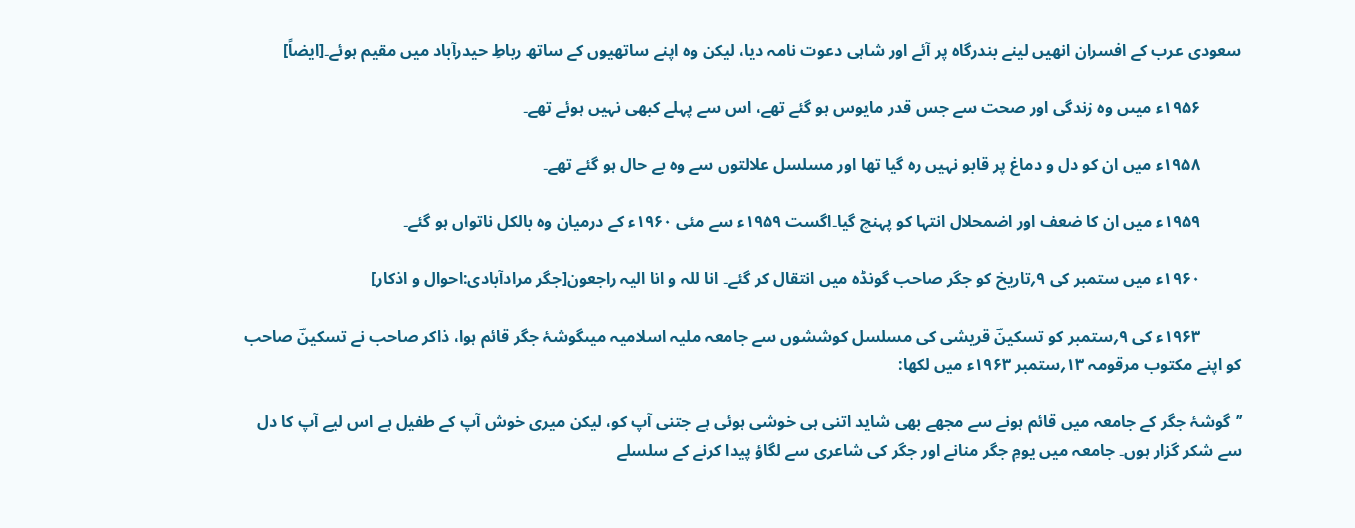سعودی عرب کے افسران انھیں لینے بندرگاہ پر آئے اور شاہی دعوت نامہ دیا، لیکن وہ اپنے ساتھیوں کے ساتھ رباطِ حیدرآباد میں مقیم ہوئے۔[ایضاً]

          ۱۹۵۶ء میںں وہ زندگی اور صحت سے جس قدر مایوس ہو گئے تھے، اس سے پہلے کبھی نہیں ہوئے تھے۔

          ۱۹۵۸ء میں ان کو دل و دماغ پر قابو نہیں رہ گیا تھا اور مسلسل علالتوں سے وہ بے حال ہو گئے تھے۔

          ۱۹۵۹ء میں ان کا ضعف اور اضمحلال انتہا کو پہنچ گیا۔اگست ۱۹۵۹ء سے مئی ۱۹۶۰ء کے درمیان وہ بالکل ناتواں ہو گئے۔

          ۱۹۶۰ء میں ستمبر کی ۹؍تاریخ کو جگر صاحب گونڈہ میں انتقال کر گئے۔ انا للہ و انا الیہ راجعون[جگر مرادآبادی:احوال و اذکار]

          ۱۹۶۳ء کی ۹؍ستمبر کو تسکینؔ قریشی کی مسلسل کوششوں سے جامعہ ملیہ اسلامیہ میںگوشۂ جگر قائم ہوا، ذاکر صاحب نے تسکینؔ صاحب کو اپنے مکتوب مرقومہ ۱۳؍ستمبر ۱۹۶۳ء میں لکھا:

’’گوشۂ جگر کے جامعہ میں قائم ہونے سے مجھے بھی شاید اتنی ہی خوشی ہوئی ہے جتنی آپ کو، لیکن میری خوش آپ کے طفیل ہے اس لیے آپ کا دل سے شکر گزار ہوں۔ جامعہ میں یومِ جگر منانے اور جگر کی شاعری سے لگاؤ پیدا کرنے کے سلسلے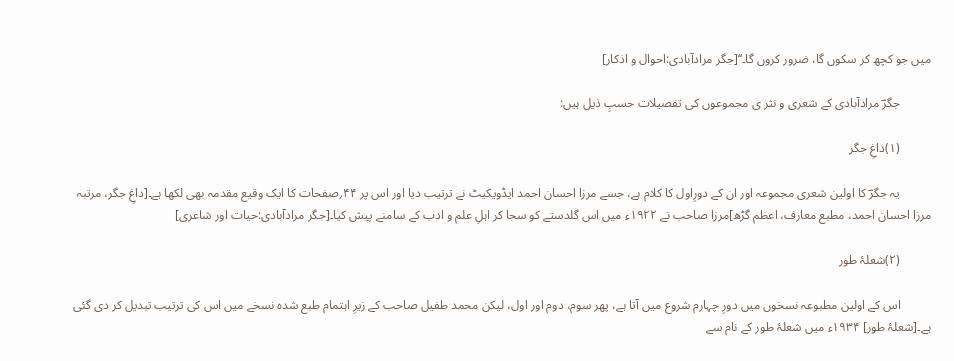میں جو کچھ کر سکوں گا، ضرور کروں گا۔‘‘[جگر مرادآبادی:احوال و اذکار]

          جگرؔ مرادآبادی کے شعری و نثر ی مجموعوں کی تفصیلات حسبِ ذیل ہیں:

          (۱)داغِ جگر

          یہ جگرؔ کا اولین شعری مجموعہ اور ان کے دورِاول کا کلام ہے، جسے مرزا احسان احمد ایڈویکیٹ نے ترتیب دیا اور اس پر ۴۴؍صفحات کا ایک وقیع مقدمہ بھی لکھا ہے۔[داغِ جگر، مرتبہ مرزا احسان احمد، مطبع معارف، اعظم گڑھ]مرزا صاحب نے ۱۹۲۲ء میں اس گلدستے کو سجا کر اہلِ علم و ادب کے سامنے پیش کیا۔[جگر مرادآبادی:حیات اور شاعری]

          (۲)شعلۂ طور

          اس کے اولین مطبوعہ نسخوں میں دورِ چہارم شروع میں آتا ہے، پھر سوم، دوم اور اول، لیکن محمد طفیل صاحب کے زیرِ اہتمام طبع شدہ نسخے میں اس کی ترتیب تبدیل کر دی گئی ہے۔[شعلۂ طور] ۱۹۳۴ء میں شعلۂ طور کے نام سے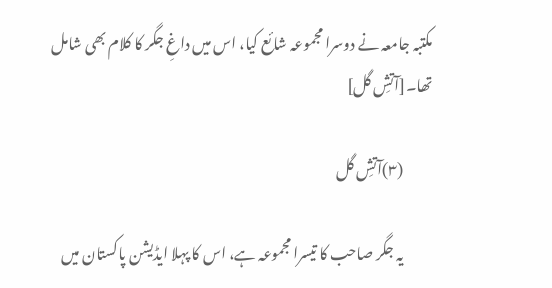مکتبہ جامعہ نے دوسرا مجموعہ شائع کیا، اس میں داغِ جگر کا کلام بھی شامل تھا۔[آتشِ گل]

          (۳)آتشِ گل

          یہ جگر صاحب کا تیسرا مجموعہ ہے، اس کا پہلا ایڈیشن پاکستان میں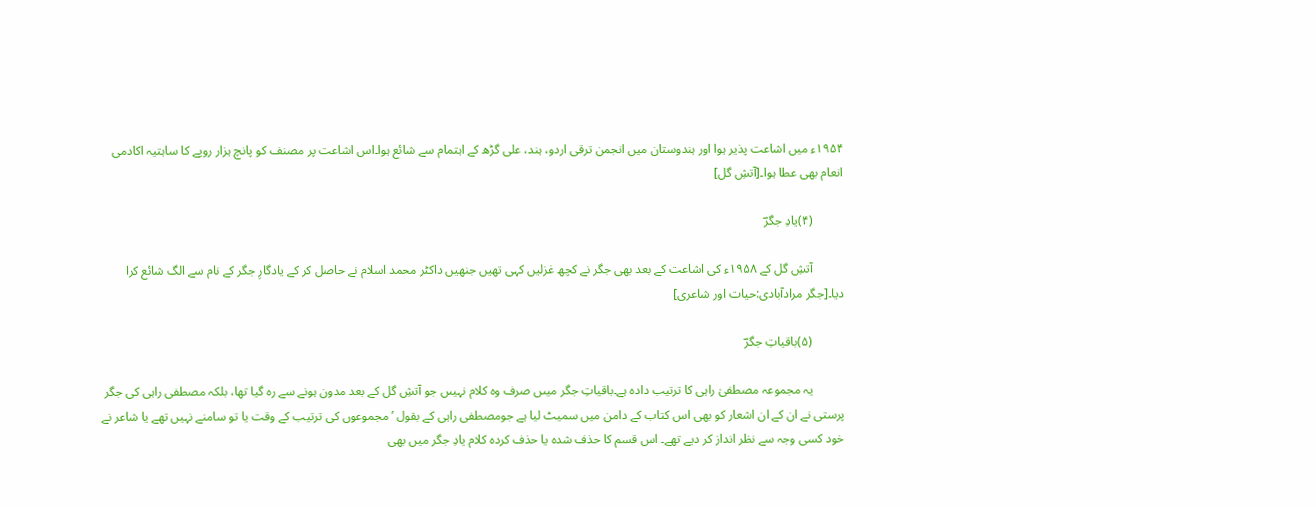۱۹۵۴ء میں اشاعت پذیر ہوا اور ہندوستان میں انجمن ترقی اردو، ہند، علی گڑھ کے اہتمام سے شائع ہوا۔اس اشاعت پر مصنف کو پانچ ہزار روپے کا ساہتیہ اکادمی انعام بھی عطا ہوا۔[آتشِ گل]

          (۴)یادِ جگرؔ

          آتشِ گل کے ۱۹۵۸ء کی اشاعت کے بعد بھی جگر نے کچھ غزلیں کہی تھیں جنھیں داکٹر محمد اسلام نے حاصل کر کے یادگارِ جگر کے نام سے الگ شائع کرا دیا۔[جگر مرادآبادی:حیات اور شاعری]

          (۵)باقیاتِ جگرؔ

          یہ مجموعہ مصطفیٰ راہی کا ترتیب دادہ ہے۔باقیاتِ جگر میںں صرف وہ کلام نہیںں جو آتشِ گل کے بعد مدون ہونے سے رہ گیا تھا، بلکہ مصطفی راہی کی جگر پرستی نے ان کے ان اشعار کو بھی اس کتاب کے دامن میں سمیٹ لیا ہے جومصطفی راہی کے بقول ’مجموعوں کی ترتیب کے وقت یا تو سامنے نہیں تھے یا شاعر نے خود کسی وجہ سے نظر انداز کر دیے تھے۔ اس قسم کا حذف شدہ یا حذف کردہ کلام یادِ جگر میں بھی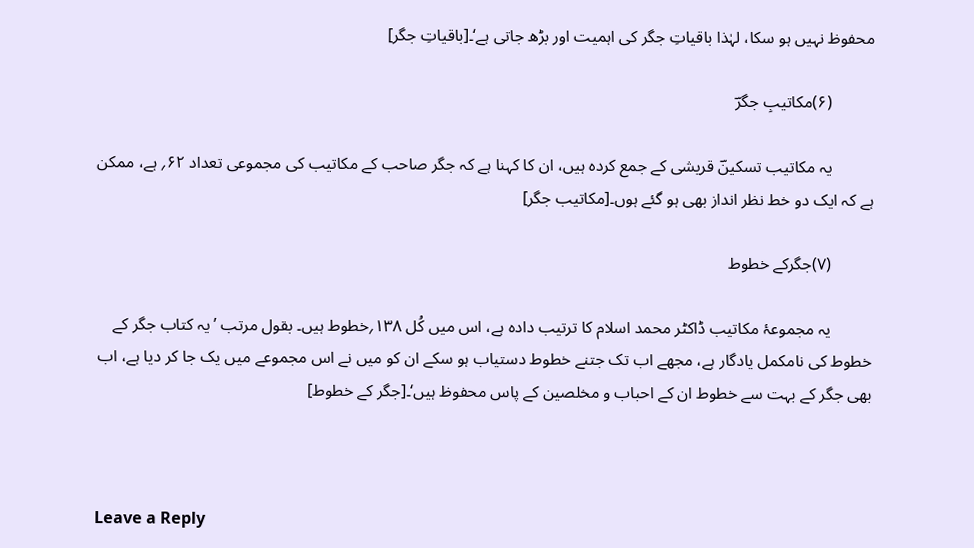محفوظ نہیں ہو سکا، لہٰذا باقیاتِ جگر کی اہمیت اور بڑھ جاتی ہے‘۔[باقیاتِ جگر]

          (۶)مکاتیبِ جگرؔ

          یہ مکاتیب تسکینؔ قریشی کے جمع کردہ ہیں، ان کا کہنا ہے کہ جگر صاحب کے مکاتیب کی مجموعی تعداد ۶۲؍ ہے، ممکن ہے کہ ایک دو خط نظر انداز بھی ہو گئے ہوں۔[مکاتیب جگر]

          (۷)جگرکے خطوط

          یہ مجموعۂ مکاتیب ڈاکٹر محمد اسلام کا ترتیب دادہ ہے، اس میں کُل ۱۳۸؍خطوط ہیں۔ بقول مرتب ’یہ کتاب جگر کے خطوط کی نامکمل یادگار ہے، مجھے اب تک جتنے خطوط دستیاب ہو سکے ان کو میں نے اس مجموعے میں یک جا کر دیا ہے، اب بھی جگر کے بہت سے خطوط ان کے احباب و مخلصین کے پاس محفوظ ہیں‘۔[جگر کے خطوط]



Leave a Reply